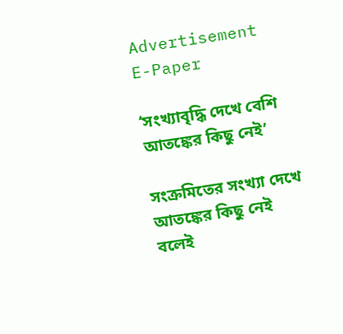Advertisement
E-Paper

‘সংখ্যাবৃদ্ধি দেখে বেশি আতঙ্কের কিছু নেই’

সংক্রমিতের সংখ্যা দেখে আতঙ্কের কিছু নেই বলেই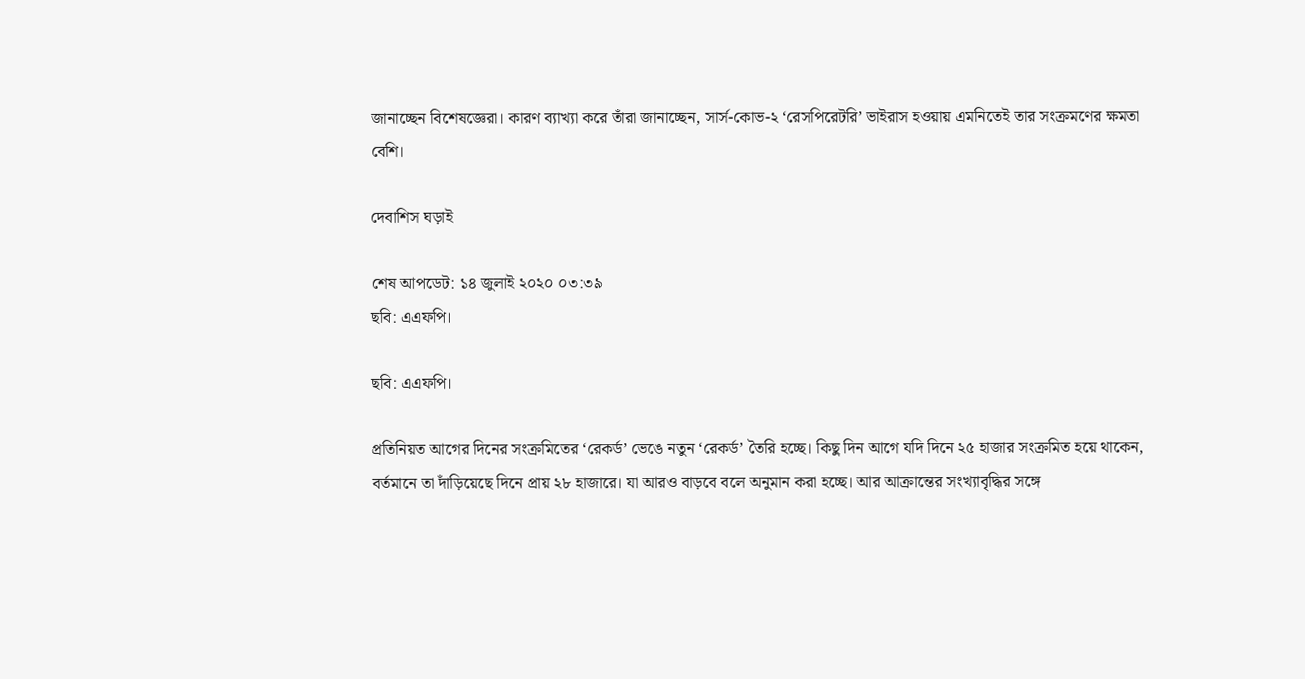জানাচ্ছেন বিশেষজ্ঞেরা। কারণ ব্যাখ্যা করে তাঁরা জানাচ্ছেন, সার্স-কোভ-২ ‘রেসপিরেটরি’ ভাইরাস হওয়ায় এমনিতেই তার সংক্রমণের ক্ষমতা বেশি।

দেবাশিস ঘড়াই

শেষ আপডেট: ১৪ জুলাই ২০২০ ০৩:৩৯
ছবি: এএফপি।

ছবি: এএফপি।

প্রতিনিয়ত আগের দিনের সংক্রমিতের ‘রেকর্ড’ ভেঙে নতুন ‘রেকর্ড’ তৈরি হচ্ছে। কিছু দিন আগে যদি দিনে ২৫ হাজার সংক্রমিত হয়ে থাকেন, বর্তমানে তা দাঁড়িয়েছে দিনে প্রায় ২৮ হাজারে। যা আরও বাড়বে বলে অনুমান করা হচ্ছে। আর আক্রান্তের সংখ্যাবৃদ্ধির সঙ্গে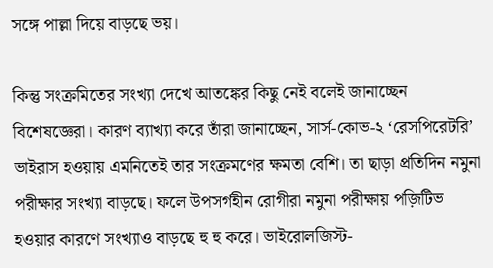সঙ্গে পাল্লা দিয়ে বাড়ছে ভয়।

কিন্তু সংক্রমিতের সংখ্যা দেখে আতঙ্কের কিছু নেই বলেই জানাচ্ছেন বিশেষজ্ঞেরা। কারণ ব্যাখ্যা করে তাঁরা জানাচ্ছেন, সার্স-কোভ-২ ‘রেসপিরেটরি’ ভাইরাস হওয়ায় এমনিতেই তার সংক্রমণের ক্ষমতা বেশি। তা ছাড়া প্রতিদিন নমুনা পরীক্ষার সংখ্যা বাড়ছে। ফলে উপসর্গহীন রোগীরা নমুনা পরীক্ষায় পজ়িটিভ হওয়ার কারণে সংখ্যাও বাড়ছে হু হু করে। ভাইরোলজিস্ট-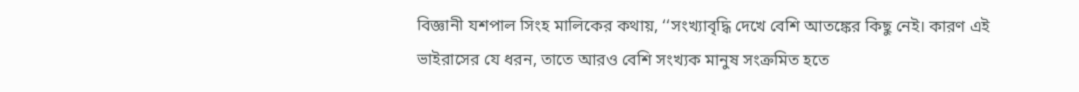বিজ্ঞানী যশপাল সিংহ মালিকের কথায়, ‘‘সংখ্যাবৃদ্ধি দেখে বেশি আতঙ্কের কিছু নেই। কারণ এই ভাইরাসের যে ধরন, তাতে আরও বেশি সংখ্যক মানুষ সংক্রমিত হতে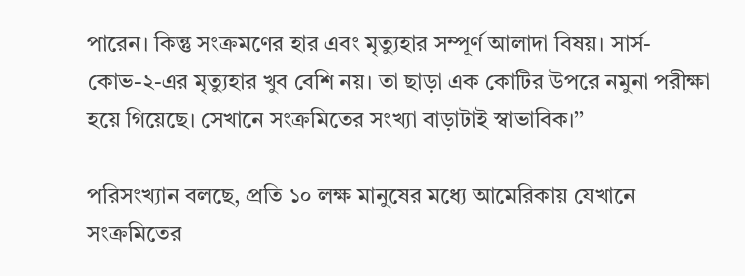পারেন। কিন্তু সংক্রমণের হার এবং মৃত্যুহার সম্পূর্ণ আলাদা বিষয়। সার্স-কোভ-২-এর মৃত্যুহার খুব বেশি নয়। তা ছাড়া এক কোটির উপরে নমুনা পরীক্ষা হয়ে গিয়েছে। সেখানে সংক্রমিতের সংখ্যা বাড়াটাই স্বাভাবিক।’’

পরিসংখ্যান বলছে, প্রতি ১০ লক্ষ মানুষের মধ্যে আমেরিকায় যেখানে সংক্রমিতের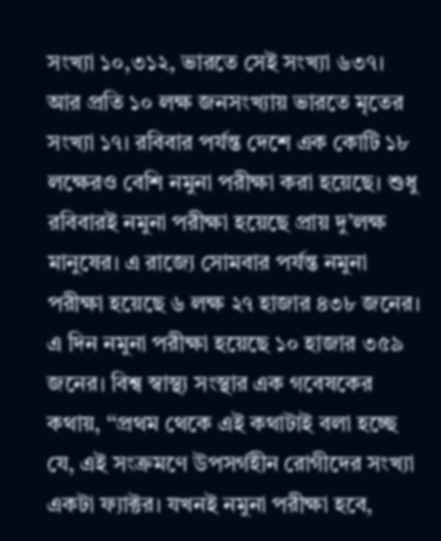সংখ্যা ১০,৩১২, ভারতে সেই সংখ্যা ৬৩৭। আর প্রতি ১০ লক্ষ জনসংখ্যায় ভারতে মৃতের সংখ্যা ১৭। রবিবার পর্যন্ত দেশে এক কোটি ১৮ লক্ষেরও বেশি নমুনা পরীক্ষা করা হয়েছে। শুধু রবিবারই নমুনা পরীক্ষা হয়েছে প্রায় দু’লক্ষ মানুষের। এ রাজ্যে সোমবার পর্যন্ত নমুনা পরীক্ষা হয়েছে ৬ লক্ষ ২৭ হাজার ৪৩৮ জনের। এ দিন নমুনা পরীক্ষা হয়েছে ১০ হাজার ৩৫৯ জনের। বিশ্ব স্বাস্থ্য সংস্থার এক গবেষকের কথায়, ‘‘প্রথম থেকে এই কথাটাই বলা হচ্ছে যে, এই সংক্রমণে উপসর্গহীন রোগীদের সংখ্যা একটা ফ্যাক্টর। যখনই নমুনা পরীক্ষা হবে,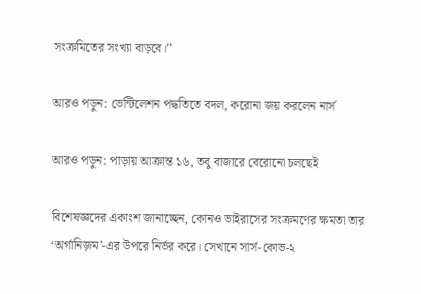সংক্রমিতের সংখ্যা বাড়বে।’’

আরও পড়ুন: ভেন্টিলেশন পদ্ধতিতে বদল, করোনা জয় করলেন নার্স

আরও পড়ুন: পাড়ায় আক্রান্ত ১৬, তবু বাজারে বেরোনো চলছেই

বিশেষজ্ঞদের একাংশ জানাচ্ছেন, কোনও ভাইরাসের সংক্রমণের ক্ষমতা তার ‘অর্গানিজ়ম’-এর উপরে নির্ভর করে। সেখানে সার্স-কোভ-২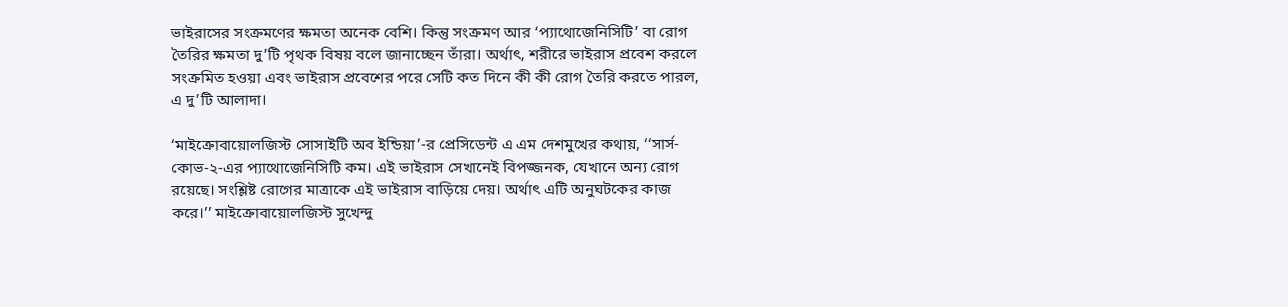ভাইরাসের সংক্রমণের ক্ষমতা অনেক বেশি। কিন্তু সংক্রমণ আর ‘প্যাথোজেনিসিটি’ বা রোগ তৈরির ক্ষমতা দু’টি পৃথক বিষয় বলে জানাচ্ছেন তাঁরা। অর্থাৎ, শরীরে ভাইরাস প্রবেশ করলে সংক্রমিত হওয়া এবং ভাইরাস প্রবেশের পরে সেটি কত দিনে কী কী রোগ তৈরি করতে পারল, এ দু’টি আলাদা।

‘মাইক্রোবায়োলজিস্ট সোসাইটি অব ইন্ডিয়া’-র প্রেসিডেন্ট এ এম দেশমুখের কথায়, ‘‘সার্স-কোভ-২-এর প্যাথোজেনিসিটি কম। এই ভাইরাস সেখানেই বিপজ্জনক, যেখানে অন্য রোগ রয়েছে। সংশ্লিষ্ট রোগের মাত্রাকে এই ভাইরাস বাড়িয়ে দেয়। অর্থাৎ এটি অনুঘটকের কাজ করে।’’ মাইক্রোবায়োলজিস্ট সুখেন্দু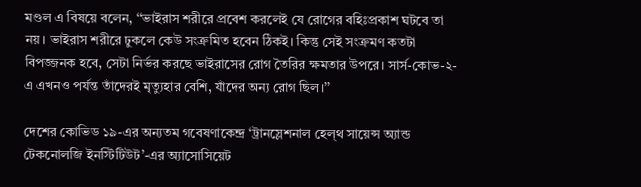মণ্ডল এ বিষয়ে বলেন, ‘‘ভাইরাস শরীরে প্রবেশ করলেই যে রোগের বহিঃপ্রকাশ ঘটবে তা নয়। ভাইরাস শরীরে ঢুকলে কেউ সংক্রমিত হবেন ঠিকই। কিন্তু সেই সংক্রমণ কতটা বিপজ্জনক হবে, সেটা নির্ভর করছে ভাইরাসের রোগ তৈরির ক্ষমতার উপরে। সার্স-কোভ-২-এ এখনও পর্যন্ত তাঁদেরই মৃত্যুহার বেশি, যাঁদের অন্য রোগ ছিল।’’

দেশের কোভিড ১৯-এর অন্যতম গবেষণাকেন্দ্র ‘ট্রানস্লেশনাল হেল্‌থ সায়েন্স অ্যান্ড টেকনোলজি ইনস্টিটিউট’-এর অ্যাসোসিয়েট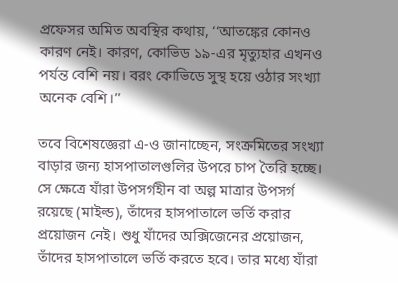প্রফেসর অমিত অবস্থির কথায়, ‘‘আতঙ্কের কোনও কারণ নেই। কারণ, কোভিড ১৯-এর মৃত্যুহার এখনও পর্যন্ত বেশি নয়। বরং কোভিডে সুস্থ হয়ে ওঠার সংখ্যা অনেক বেশি।’’

তবে বিশেষজ্ঞেরা এ-ও জানাচ্ছেন, সংক্রমিতের সংখ্যা বাড়ার জন্য হাসপাতালগুলির উপরে চাপ তৈরি হচ্ছে। সে ক্ষেত্রে যাঁরা উপসর্গহীন বা অল্প মাত্রার উপসর্গ রয়েছে (মাইল্ড), তাঁদের হাসপাতালে ভর্তি করার প্রয়োজন নেই। শুধু যাঁদের অক্সিজেনের প্রয়োজন, তাঁদের হাসপাতালে ভর্তি করতে হবে। তার মধ্যে যাঁরা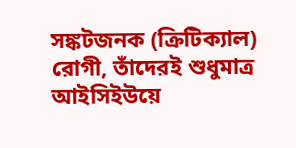সঙ্কটজনক (ক্রিটিক্যাল) রোগী, তাঁদেরই শুধুমাত্র আইসিইউয়ে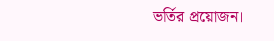ভর্তির প্রয়োজন।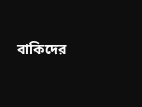বাকিদের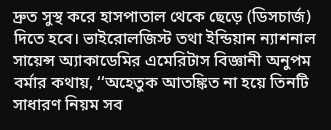দ্রুত সুস্থ করে হাসপাতাল থেকে ছেড়ে (ডিসচার্জ) দিতে হবে। ভাইরোলজিস্ট তথা ইন্ডিয়ান ন্যাশনাল সায়েন্স অ্যাকাডেমির এমেরিটাস বিজ্ঞানী অনুপম বর্মার কথায়, ‘‘অহেতুক আতঙ্কিত না হয়ে তিনটি সাধারণ নিয়ম সব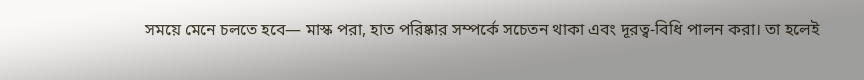সময়ে মেনে চলতে হবে— মাস্ক পরা, হাত পরিষ্কার সম্পর্কে সচেতন থাকা এবং দূরত্ব-বিধি পালন করা। তা হলেই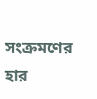সংক্রমণের হার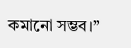কমানো সম্ভব।’’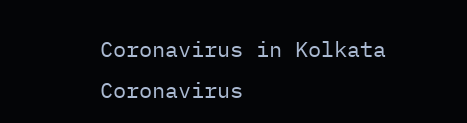Coronavirus in Kolkata Coronavirus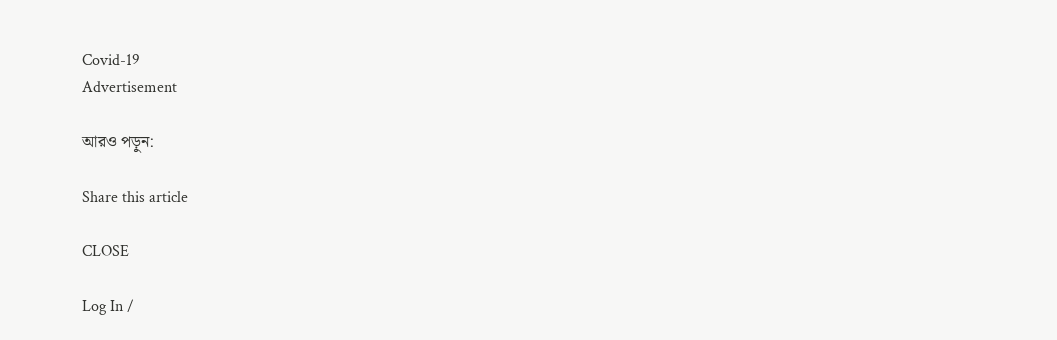Covid-19
Advertisement

আরও পড়ুন:

Share this article

CLOSE

Log In /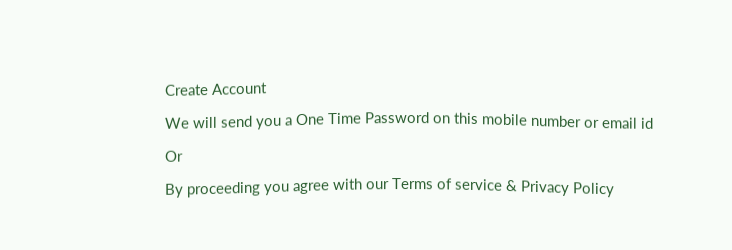Create Account

We will send you a One Time Password on this mobile number or email id

Or

By proceeding you agree with our Terms of service & Privacy Policy